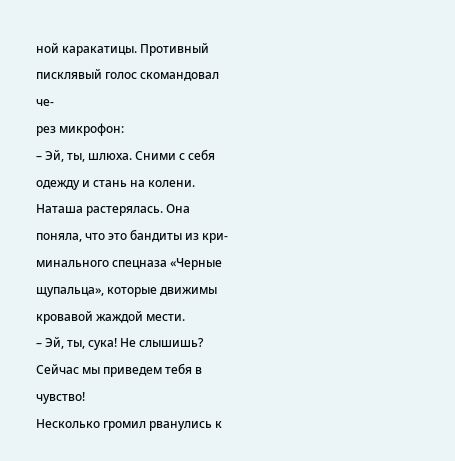ной каракатицы. Противный писклявый голос скомандовал че-
рез микрофон:
– Эй, ты, шлюха. Сними с себя одежду и стань на колени.
Наташа растерялась. Она поняла, что это бандиты из кри-
минального спецназа «Черные щупальца», которые движимы
кровавой жаждой мести.
– Эй, ты, сука! Не слышишь? Сейчас мы приведем тебя в
чувство!
Несколько громил рванулись к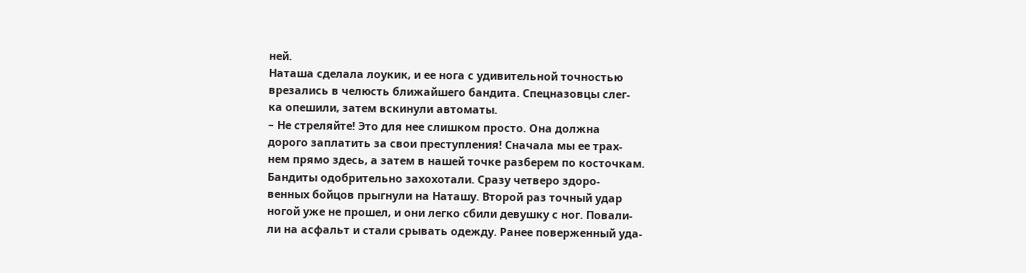ней.
Наташа сделала лоукик, и ее нога с удивительной точностью
врезались в челюсть ближайшего бандита. Спецназовцы слег-
ка опешили, затем вскинули автоматы.
– Не стреляйте! Это для нее слишком просто. Она должна
дорого заплатить за свои преступления! Сначала мы ее трах-
нем прямо здесь, а затем в нашей точке разберем по косточкам.
Бандиты одобрительно захохотали. Сразу четверо здоро-
венных бойцов прыгнули на Наташу. Второй раз точный удар
ногой уже не прошел, и они легко сбили девушку с ног. Повали-
ли на асфальт и стали срывать одежду. Ранее поверженный уда-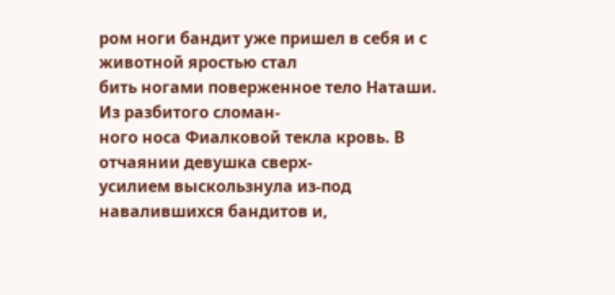ром ноги бандит уже пришел в себя и с животной яростью стал
бить ногами поверженное тело Наташи. Из разбитого сломан-
ного носа Фиалковой текла кровь. В отчаянии девушка сверх-
усилием выскользнула из-под навалившихся бандитов и,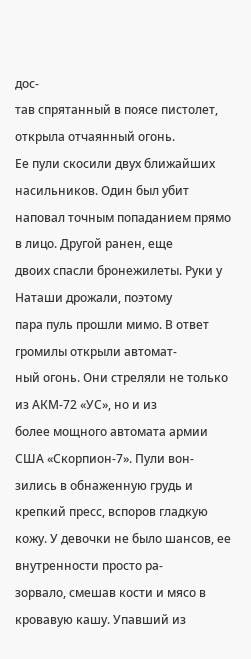дос-
тав спрятанный в поясе пистолет, открыла отчаянный огонь.
Ее пули скосили двух ближайших насильников. Один был убит
наповал точным попаданием прямо в лицо. Другой ранен, еще
двоих спасли бронежилеты. Руки у Наташи дрожали, поэтому
пара пуль прошли мимо. В ответ громилы открыли автомат-
ный огонь. Они стреляли не только из АКМ-72 «УС», но и из
более мощного автомата армии США «Скорпион-7». Пули вон-
зились в обнаженную грудь и крепкий пресс, вспоров гладкую
кожу. У девочки не было шансов, ее внутренности просто ра-
зорвало, смешав кости и мясо в кровавую кашу. Упавший из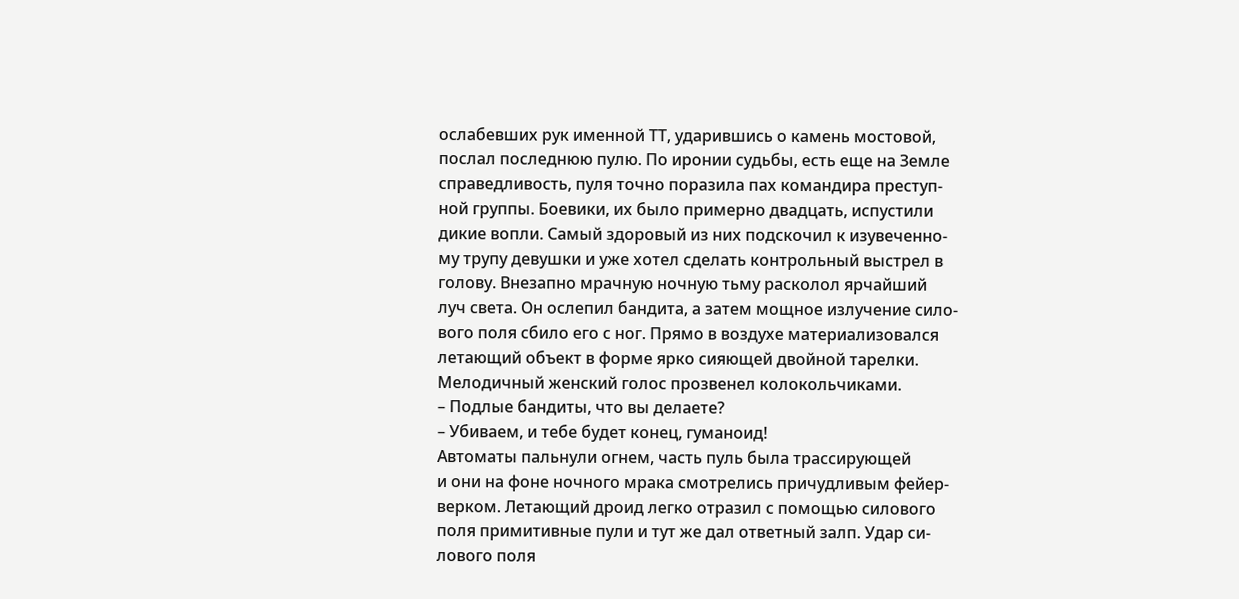ослабевших рук именной ТТ, ударившись о камень мостовой,
послал последнюю пулю. По иронии судьбы, есть еще на Земле
справедливость, пуля точно поразила пах командира преступ-
ной группы. Боевики, их было примерно двадцать, испустили
дикие вопли. Самый здоровый из них подскочил к изувеченно-
му трупу девушки и уже хотел сделать контрольный выстрел в
голову. Внезапно мрачную ночную тьму расколол ярчайший
луч света. Он ослепил бандита, а затем мощное излучение сило-
вого поля сбило его с ног. Прямо в воздухе материализовался
летающий объект в форме ярко сияющей двойной тарелки.
Мелодичный женский голос прозвенел колокольчиками.
– Подлые бандиты, что вы делаете?
– Убиваем, и тебе будет конец, гуманоид!
Автоматы пальнули огнем, часть пуль была трассирующей
и они на фоне ночного мрака смотрелись причудливым фейер-
верком. Летающий дроид легко отразил с помощью силового
поля примитивные пули и тут же дал ответный залп. Удар си-
лового поля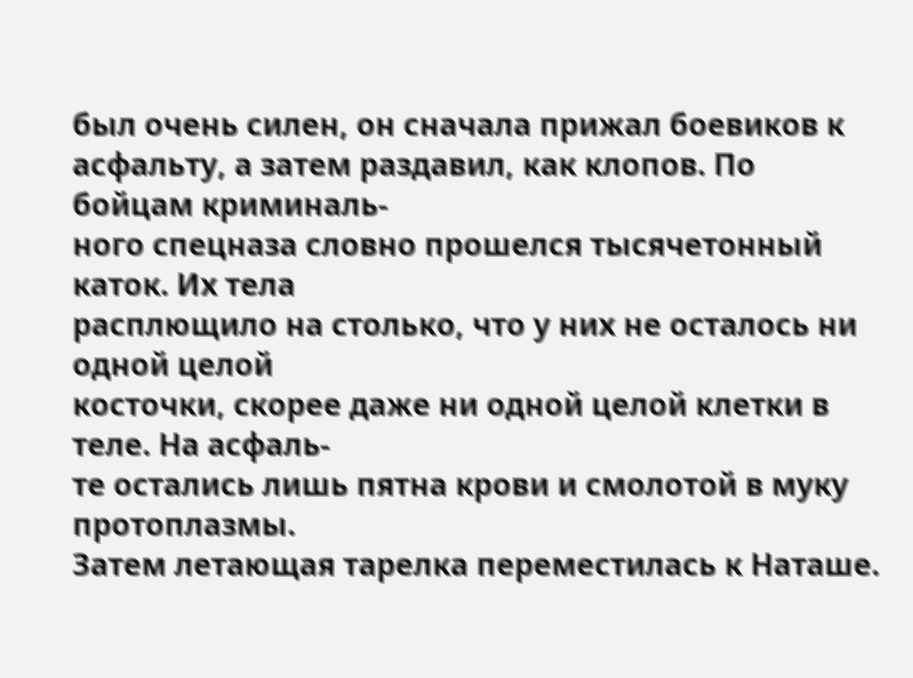был очень силен, он сначала прижал боевиков к
асфальту, а затем раздавил, как клопов. По бойцам криминаль-
ного спецназа словно прошелся тысячетонный каток. Их тела
расплющило на столько, что у них не осталось ни одной целой
косточки, скорее даже ни одной целой клетки в теле. На асфаль-
те остались лишь пятна крови и смолотой в муку протоплазмы.
Затем летающая тарелка переместилась к Наташе.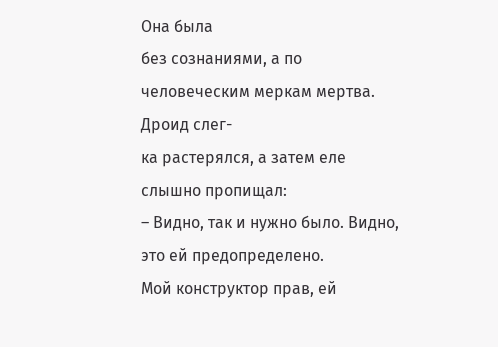Она была
без сознаниями, а по человеческим меркам мертва. Дроид слег-
ка растерялся, а затем еле слышно пропищал:
– Видно, так и нужно было. Видно, это ей предопределено.
Мой конструктор прав, ей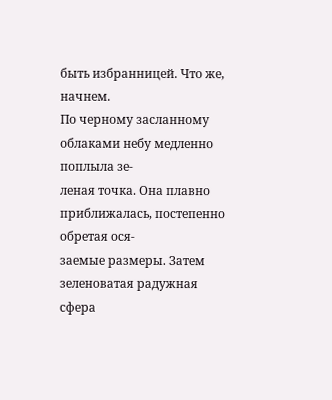быть избранницей. Что же, начнем.
По черному засланному облаками небу медленно поплыла зе-
леная точка. Она плавно приближалась, постепенно обретая ося-
заемые размеры. Затем зеленоватая радужная сфера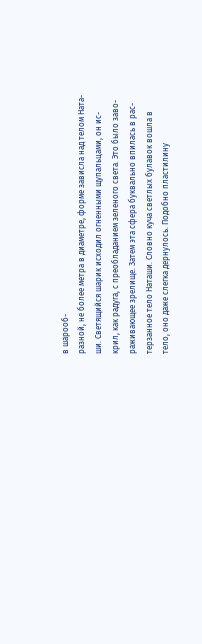в шарооб-
разной, не более метра в диаметре, форме зависла над телом Ната-
ши. Светящийся шарик исходил огненными щупальцами, он ис-
крил, как радуга, с преобладанием зеленого света. Это было заво-
раживающее зрелище. Затем эта сфера буквально впилась в рас-
терзанное тело Наташи. Словно куча светлых булавок вошла в
тело, оно даже слегка дернулось. Подобно пластилину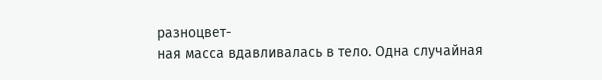разноцвет-
ная масса вдавливалась в тело. Одна случайная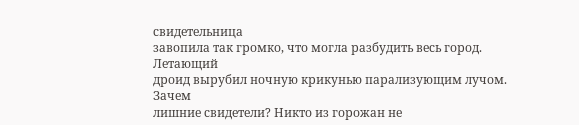свидетельница
завопила так громко, что могла разбудить весь город. Летающий
дроид вырубил ночную крикунью парализующим лучом. Зачем
лишние свидетели? Никто из горожан не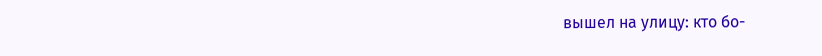вышел на улицу: кто бо-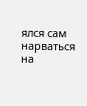ялся сам нарваться на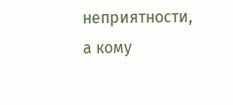неприятности, а кому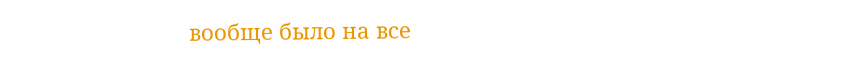вообще было на все